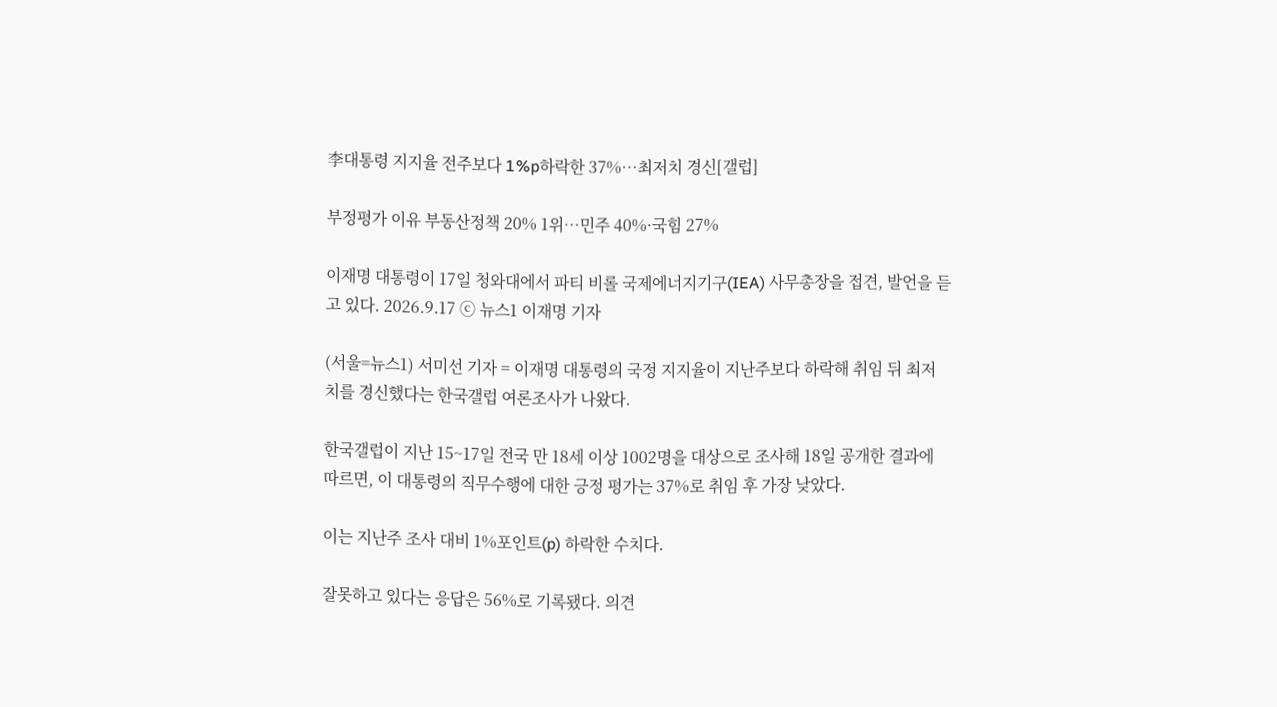李대통령 지지율 전주보다 1%p하락한 37%…최저치 경신[갤럽]

부정평가 이유 부동산정책 20% 1위…민주 40%·국힘 27%

이재명 대통령이 17일 청와대에서 파티 비롤 국제에너지기구(IEA) 사무총장을 접견, 발언을 듣고 있다. 2026.9.17 ⓒ 뉴스1 이재명 기자

(서울=뉴스1) 서미선 기자 = 이재명 대통령의 국정 지지율이 지난주보다 하락해 취임 뒤 최저치를 경신했다는 한국갤럽 여론조사가 나왔다.

한국갤럽이 지난 15~17일 전국 만 18세 이상 1002명을 대상으로 조사해 18일 공개한 결과에 따르면, 이 대통령의 직무수행에 대한 긍정 평가는 37%로 취임 후 가장 낮았다.

이는 지난주 조사 대비 1%포인트(p) 하락한 수치다.

잘못하고 있다는 응답은 56%로 기록됐다. 의견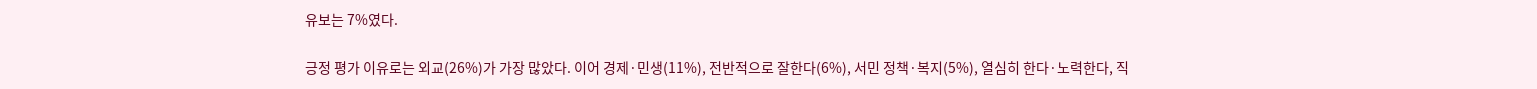유보는 7%였다.

긍정 평가 이유로는 외교(26%)가 가장 많았다. 이어 경제·민생(11%), 전반적으로 잘한다(6%), 서민 정책·복지(5%), 열심히 한다·노력한다, 직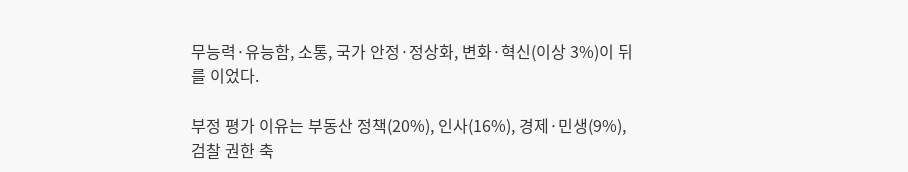무능력·유능함, 소통, 국가 안정·정상화, 변화·혁신(이상 3%)이 뒤를 이었다.

부정 평가 이유는 부동산 정책(20%), 인사(16%), 경제·민생(9%), 검찰 권한 축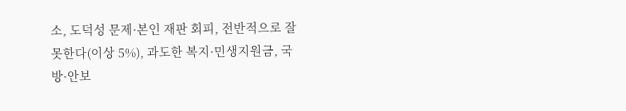소, 도덕성 문제·본인 재판 회피, 전반적으로 잘못한다(이상 5%), 과도한 복지·민생지원금, 국방·안보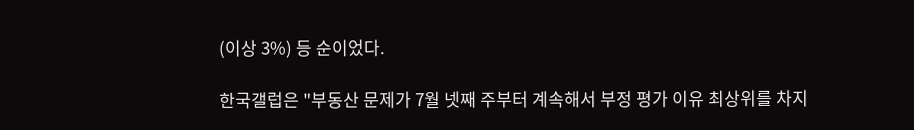(이상 3%) 등 순이었다.

한국갤럽은 "부동산 문제가 7월 넷째 주부터 계속해서 부정 평가 이유 최상위를 차지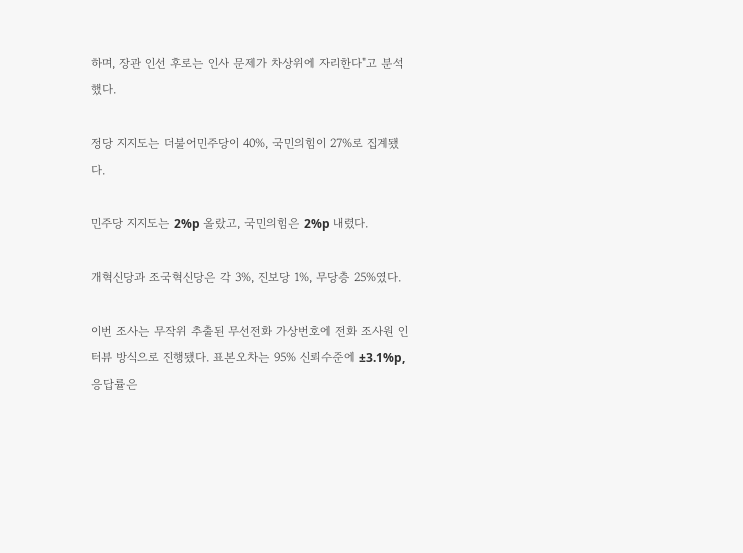하며, 장관 인선 후로는 인사 문제가 차상위에 자리한다"고 분석했다.

정당 지지도는 더불어민주당이 40%, 국민의힘이 27%로 집계됐다.

민주당 지지도는 2%p 올랐고, 국민의힘은 2%p 내렸다.

개혁신당과 조국혁신당은 각 3%, 진보당 1%, 무당층 25%였다.

이번 조사는 무작위 추출된 무선전화 가상번호에 전화 조사원 인터뷰 방식으로 진행됐다. 표본오차는 95% 신뢰수준에 ±3.1%p, 응답률은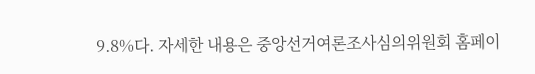9.8%다. 자세한 내용은 중앙선거여론조사심의위원회 홈페이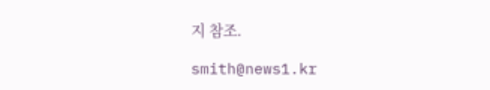지 참조.

smith@news1.kr